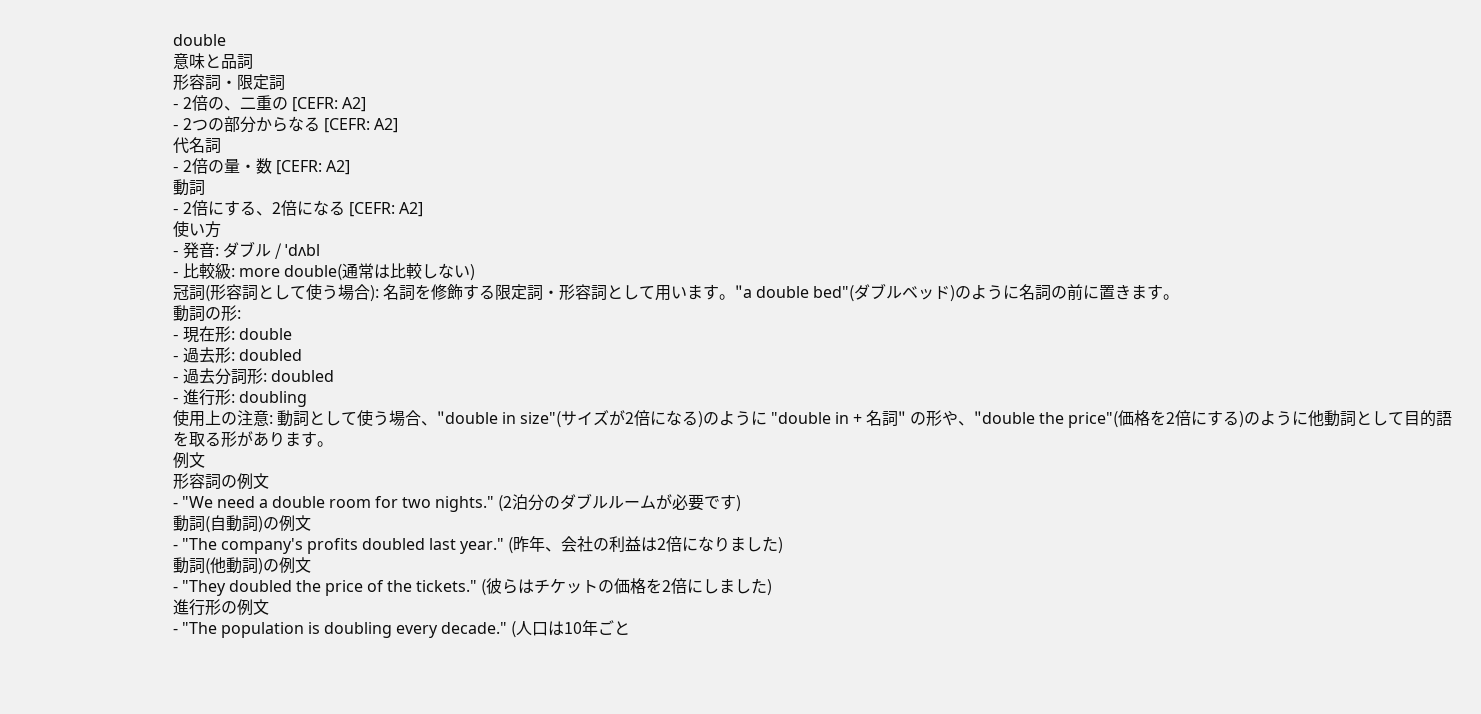double
意味と品詞
形容詞・限定詞
- 2倍の、二重の [CEFR: A2]
- 2つの部分からなる [CEFR: A2]
代名詞
- 2倍の量・数 [CEFR: A2]
動詞
- 2倍にする、2倍になる [CEFR: A2]
使い方
- 発音: ダブル / ˈdʌbl
- 比較級: more double(通常は比較しない)
冠詞(形容詞として使う場合): 名詞を修飾する限定詞・形容詞として用います。"a double bed"(ダブルベッド)のように名詞の前に置きます。
動詞の形:
- 現在形: double
- 過去形: doubled
- 過去分詞形: doubled
- 進行形: doubling
使用上の注意: 動詞として使う場合、"double in size"(サイズが2倍になる)のように "double in + 名詞" の形や、"double the price"(価格を2倍にする)のように他動詞として目的語を取る形があります。
例文
形容詞の例文
- "We need a double room for two nights." (2泊分のダブルルームが必要です)
動詞(自動詞)の例文
- "The company's profits doubled last year." (昨年、会社の利益は2倍になりました)
動詞(他動詞)の例文
- "They doubled the price of the tickets." (彼らはチケットの価格を2倍にしました)
進行形の例文
- "The population is doubling every decade." (人口は10年ごと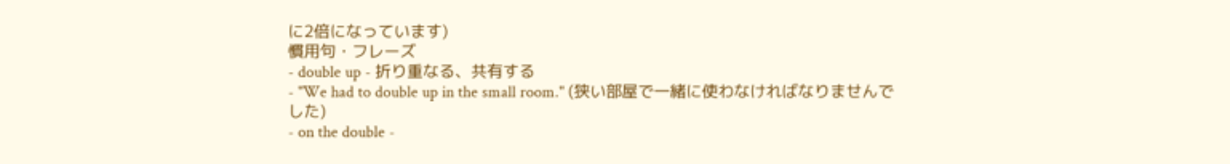に2倍になっています)
慣用句・フレーズ
- double up - 折り重なる、共有する
- "We had to double up in the small room." (狭い部屋で一緒に使わなければなりませんでした)
- on the double -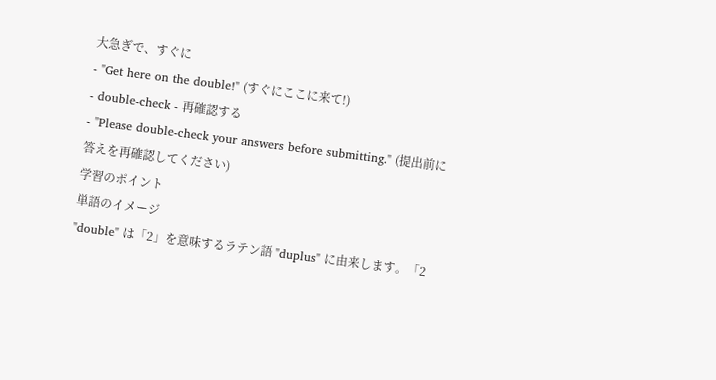大急ぎで、すぐに
- "Get here on the double!" (すぐにここに来て!)
- double-check - 再確認する
- "Please double-check your answers before submitting." (提出前に答えを再確認してください)
学習のポイント
単語のイメージ
"double" は「2」を意味するラテン語 "duplus" に由来します。「2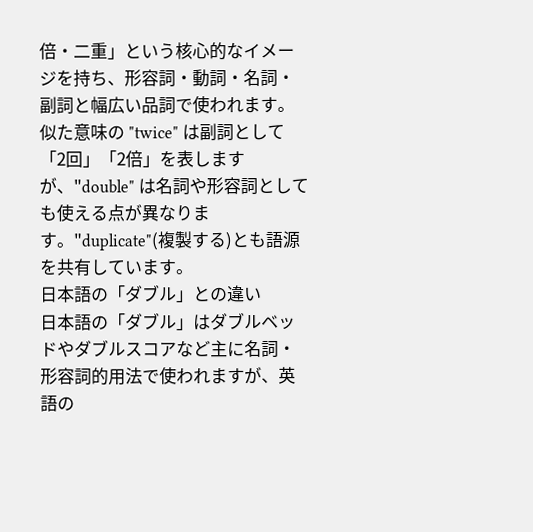倍・二重」という核心的なイメージを持ち、形容詞・動詞・名詞・副詞と幅広い品詞で使われます。似た意味の "twice" は副詞として「2回」「2倍」を表しますが、"double" は名詞や形容詞としても使える点が異なります。"duplicate"(複製する)とも語源を共有しています。
日本語の「ダブル」との違い
日本語の「ダブル」はダブルベッドやダブルスコアなど主に名詞・形容詞的用法で使われますが、英語の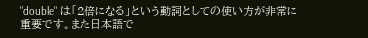"double" は「2倍になる」という動詞としての使い方が非常に重要です。また日本語で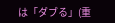は「ダブる」(重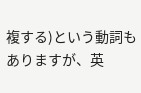複する)という動詞もありますが、英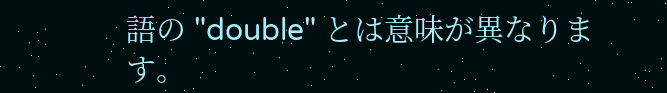語の "double" とは意味が異なります。